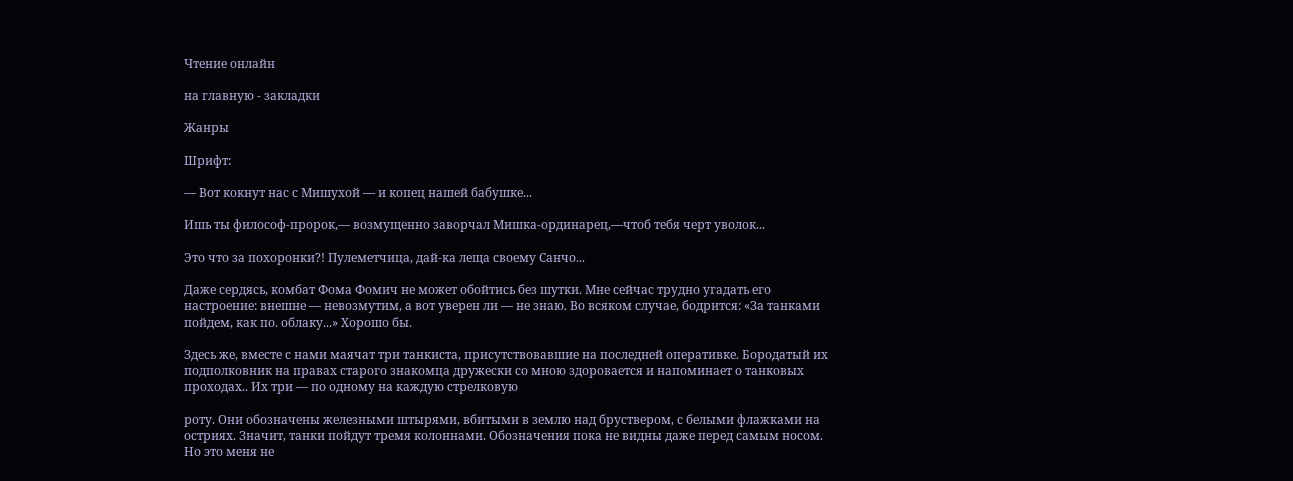Чтение онлайн

на главную - закладки

Жанры

Шрифт:

— Вот кокнут нас с Мишухой — и копец нашей бабушке...

Ишь ты философ-пророк,— возмущенно заворчал Мишка-ординарец,—чтоб тебя черт уволок...

Это что за похоронки?! Пулеметчица, дай-ка леща своему Санчо...

Даже сердясь, комбат Фома Фомич не может обойтись без шутки. Мне сейчас трудно угадать его настроение: внешне — невозмутим, а вот уверен ли — не знаю. Во всяком случае, бодрится: «За танками пойдем, как по. облаку...» Хорошо бы.

Здесь же, вместе с нами маячат три танкиста, присутствовавшие на последней оперативке. Бородатый их подполковник на правах старого знакомца дружески со мною здоровается и напоминает о танковых проходах.. Их три — по одному на каждую стрелковую

роту. Они обозначены железными штырями, вбитыми в землю над бруствером, с белыми флажками на остриях. Значит, танки пойдут тремя колоннами. Обозначения пока не видны даже перед самым носом. Но это меня не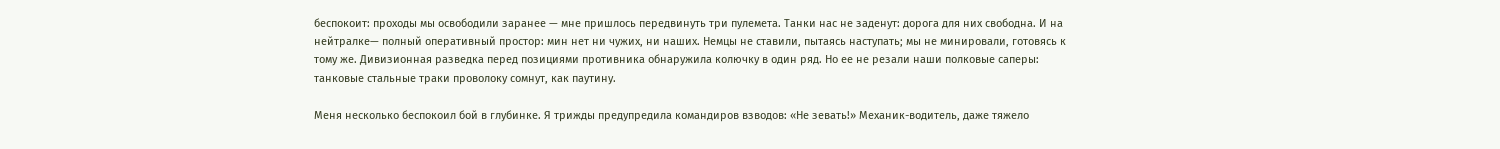беспокоит: проходы мы освободили заранее — мне пришлось передвинуть три пулемета. Танки нас не заденут: дорога для них свободна. И на нейтралке— полный оперативный простор: мин нет ни чужих, ни наших. Немцы не ставили, пытаясь наступать; мы не минировали, готовясь к тому же. Дивизионная разведка перед позициями противника обнаружила колючку в один ряд. Но ее не резали наши полковые саперы: танковые стальные траки проволоку сомнут, как паутину.

Меня несколько беспокоил бой в глубинке. Я трижды предупредила командиров взводов: «Не зевать!» Механик-водитель, даже тяжело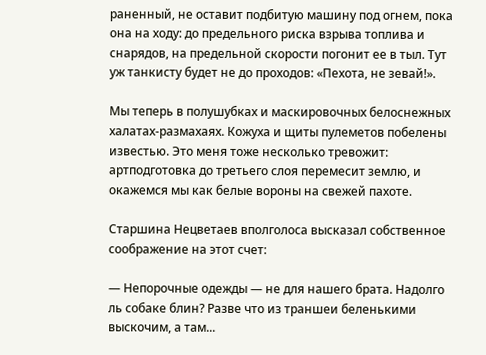раненный, не оставит подбитую машину под огнем, пока она на ходу: до предельного риска взрыва топлива и снарядов, на предельной скорости погонит ее в тыл. Тут уж танкисту будет не до проходов: «Пехота, не зевай!».

Мы теперь в полушубках и маскировочных белоснежных халатах-размахаях. Кожуха и щиты пулеметов побелены известью. Это меня тоже несколько тревожит: артподготовка до третьего слоя перемесит землю, и окажемся мы как белые вороны на свежей пахоте.

Старшина Нецветаев вполголоса высказал собственное соображение на этот счет:

— Непорочные одежды — не для нашего брата. Надолго ль собаке блин? Разве что из траншеи беленькими выскочим, а там...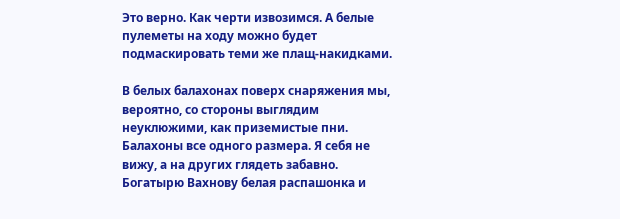Это верно. Как черти извозимся. А белые пулеметы на ходу можно будет подмаскировать теми же плащ-накидками.

В белых балахонах поверх снаряжения мы, вероятно, со стороны выглядим неуклюжими, как приземистые пни. Балахоны все одного размера. Я себя не вижу, а на других глядеть забавно. Богатырю Вахнову белая распашонка и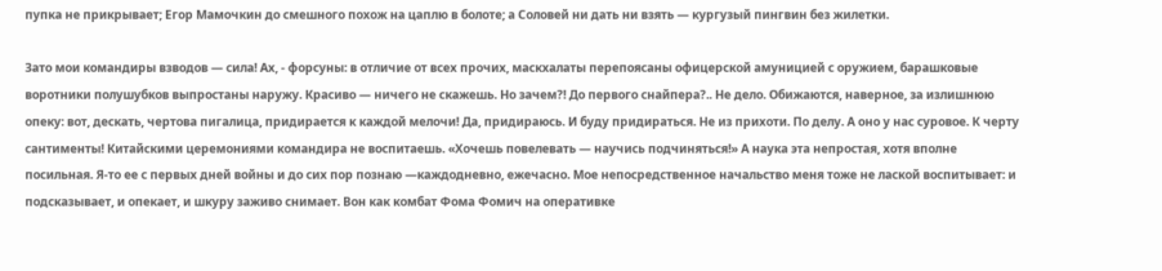пупка не прикрывает; Егор Мамочкин до смешного похож на цаплю в болоте; а Соловей ни дать ни взять — кургузый пингвин без жилетки.

Зато мои командиры взводов — сила! Ах, - форсуны: в отличие от всех прочих, маскхалаты перепоясаны офицерской амуницией с оружием, барашковые воротники полушубков выпростаны наружу. Красиво — ничего не скажешь. Но зачем?! До первого снайпера?.. Не дело. Обижаются, наверное, за излишнюю опеку: вот, дескать, чертова пигалица, придирается к каждой мелочи! Да, придираюсь. И буду придираться. Не из прихоти. По делу. А оно у нас суровое. К черту сантименты! Китайскими церемониями командира не воспитаешь. «Хочешь повелевать — научись подчиняться!» А наука эта непростая, хотя вполне посильная. Я-то ее с первых дней войны и до сих пор познаю —каждодневно, ежечасно. Мое непосредственное начальство меня тоже не лаской воспитывает: и подсказывает, и опекает, и шкуру заживо снимает. Вон как комбат Фома Фомич на оперативке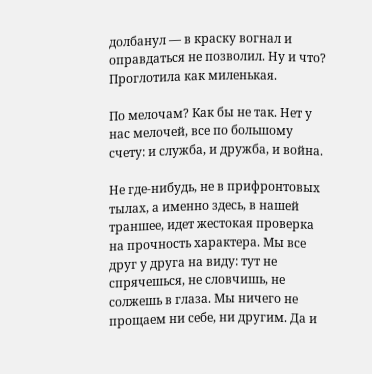долбанул — в краску вогнал и оправдаться не позволил. Ну и что? Проглотила как миленькая.

По мелочам? Как бы не так. Нет у нас мелочей, все по большому счету: и служба, и дружба, и война.

Не где-нибудь, не в прифронтовых тылах, а именно здесь, в нашей траншее, идет жестокая проверка на прочность характера. Мы все друг у друга на виду: тут не спрячешься, не словчишь, не солжешь в глаза. Мы ничего не прощаем ни себе, ни другим. Да и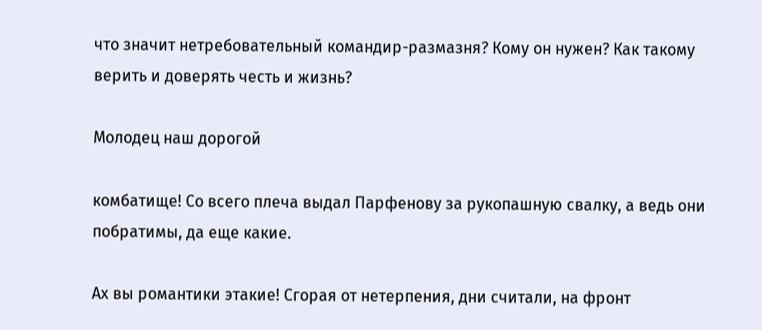что значит нетребовательный командир-размазня? Кому он нужен? Как такому верить и доверять честь и жизнь?

Молодец наш дорогой

комбатище! Со всего плеча выдал Парфенову за рукопашную свалку, а ведь они побратимы, да еще какие.

Ах вы романтики этакие! Сгорая от нетерпения, дни считали, на фронт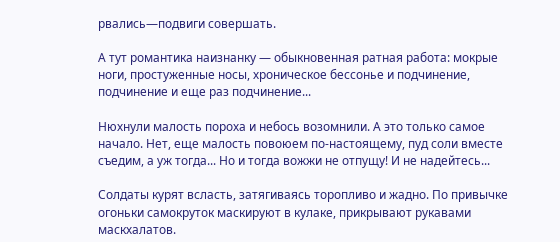рвались—подвиги совершать.

А тут романтика наизнанку — обыкновенная ратная работа: мокрые ноги, простуженные носы, хроническое бессонье и подчинение, подчинение и еще раз подчинение...

Нюхнули малость пороха и небось возомнили. А это только самое начало. Нет, еще малость повоюем по-настоящему, пуд соли вместе съедим, а уж тогда... Но и тогда вожжи не отпущу! И не надейтесь...

Солдаты курят всласть, затягиваясь торопливо и жадно. По привычке огоньки самокруток маскируют в кулаке, прикрывают рукавами маскхалатов.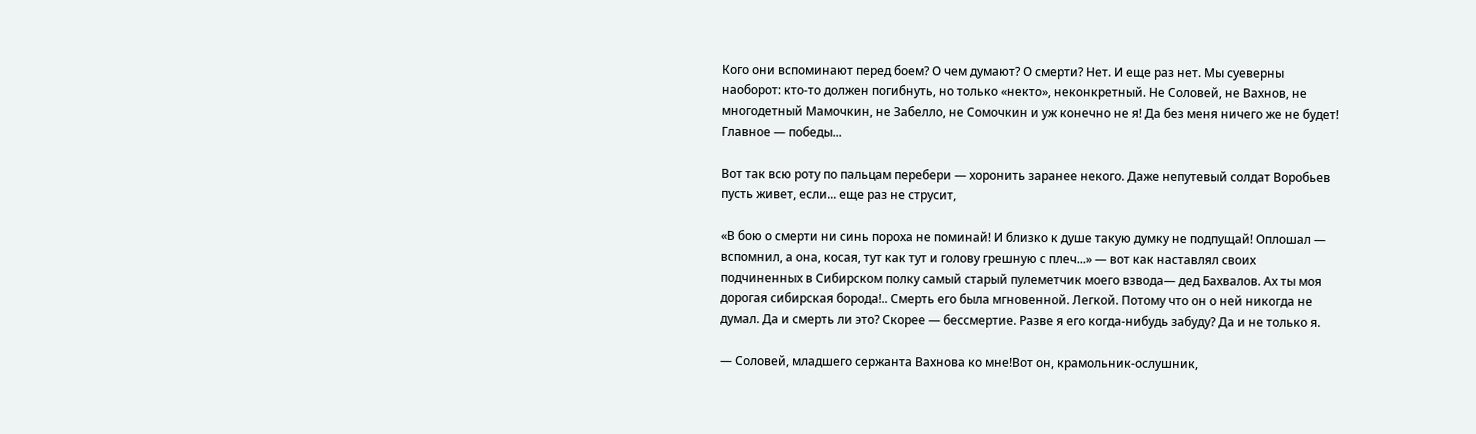Кого они вспоминают перед боем? О чем думают? О смерти? Нет. И еще раз нет. Мы суеверны наоборот: кто-то должен погибнуть, но только «некто», неконкретный. Не Соловей, не Вахнов, не многодетный Мамочкин, не Забелло, не Сомочкин и уж конечно не я! Да без меня ничего же не будет! Главное — победы...

Вот так всю роту по пальцам перебери — хоронить заранее некого. Даже непутевый солдат Воробьев пусть живет, если... еще раз не струсит,

«В бою о смерти ни синь пороха не поминай! И близко к душе такую думку не подпущай! Оплошал — вспомнил, а она, косая, тут как тут и голову грешную с плеч...» — вот как наставлял своих подчиненных в Сибирском полку самый старый пулеметчик моего взвода— дед Бахвалов. Ах ты моя дорогая сибирская борода!.. Смерть его была мгновенной. Легкой. Потому что он о ней никогда не думал. Да и смерть ли это? Скорее — бессмертие. Разве я его когда-нибудь забуду? Да и не только я.

— Соловей, младшего сержанта Вахнова ко мне!Вот он, крамольник-ослушник,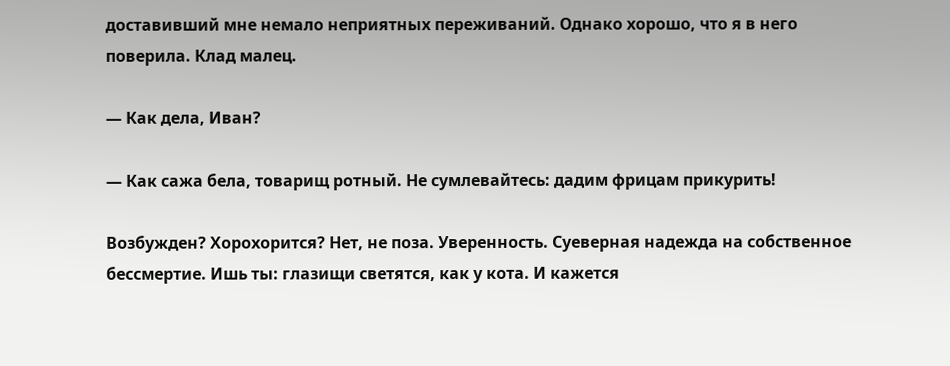доставивший мне немало неприятных переживаний. Однако хорошо, что я в него поверила. Клад малец.

— Как дела, Иван?

— Как сажа бела, товарищ ротный. Не сумлевайтесь: дадим фрицам прикурить!

Возбужден? Хорохорится? Нет, не поза. Уверенность. Суеверная надежда на собственное бессмертие. Ишь ты: глазищи светятся, как у кота. И кажется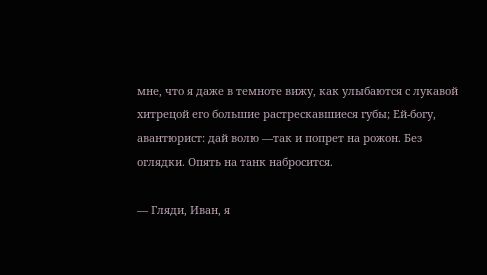мне, что я даже в темноте вижу, как улыбаются с лукавой хитрецой его большие растрескавшиеся губы; Ей-богу, авантюрист: дай волю —так и попрет на рожон. Без оглядки. Опять на танк набросится.

— Гляди, Иван, я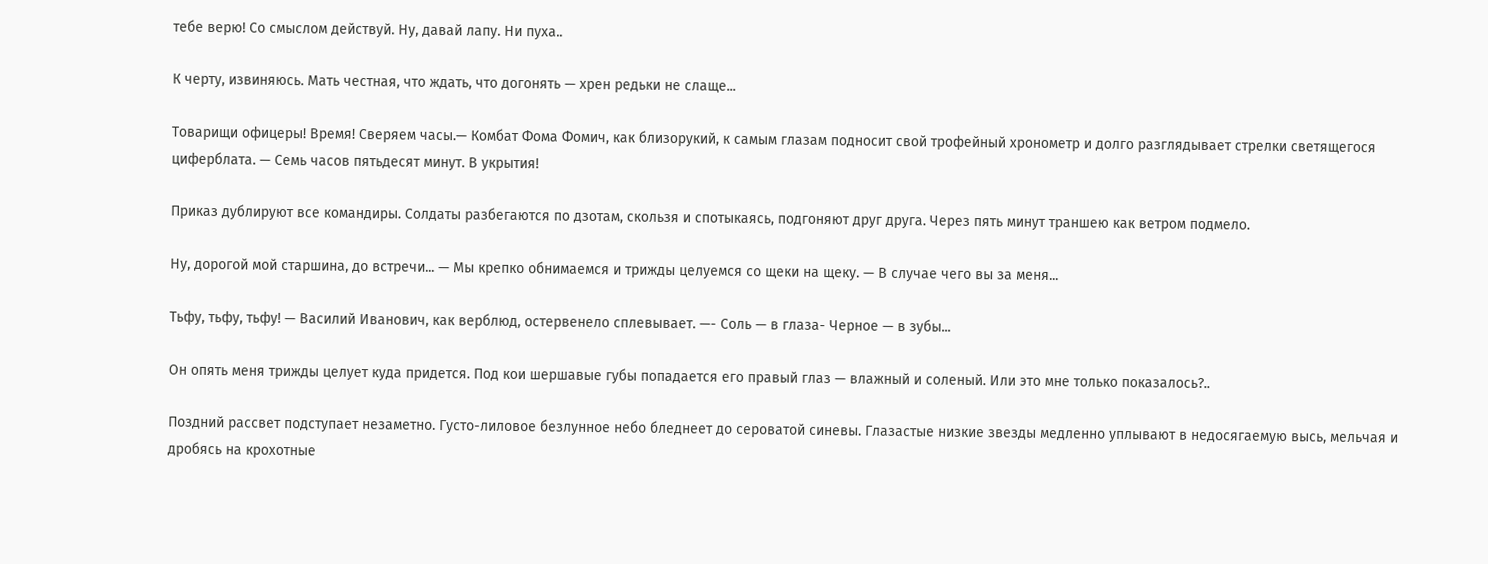тебе верю! Со смыслом действуй. Ну, давай лапу. Ни пуха..

К черту, извиняюсь. Мать честная, что ждать, что догонять — хрен редьки не слаще...

Товарищи офицеры! Время! Сверяем часы.— Комбат Фома Фомич, как близорукий, к самым глазам подносит свой трофейный хронометр и долго разглядывает стрелки светящегося циферблата. — Семь часов пятьдесят минут. В укрытия!

Приказ дублируют все командиры. Солдаты разбегаются по дзотам, скользя и спотыкаясь, подгоняют друг друга. Через пять минут траншею как ветром подмело.

Ну, дорогой мой старшина, до встречи... — Мы крепко обнимаемся и трижды целуемся со щеки на щеку. — В случае чего вы за меня...

Тьфу, тьфу, тьфу! — Василий Иванович, как верблюд, остервенело сплевывает. —- Соль — в глаза- Черное — в зубы...

Он опять меня трижды целует куда придется. Под кои шершавые губы попадается его правый глаз — влажный и соленый. Или это мне только показалось?..

Поздний рассвет подступает незаметно. Густо-лиловое безлунное небо бледнеет до сероватой синевы. Глазастые низкие звезды медленно уплывают в недосягаемую высь, мельчая и дробясь на крохотные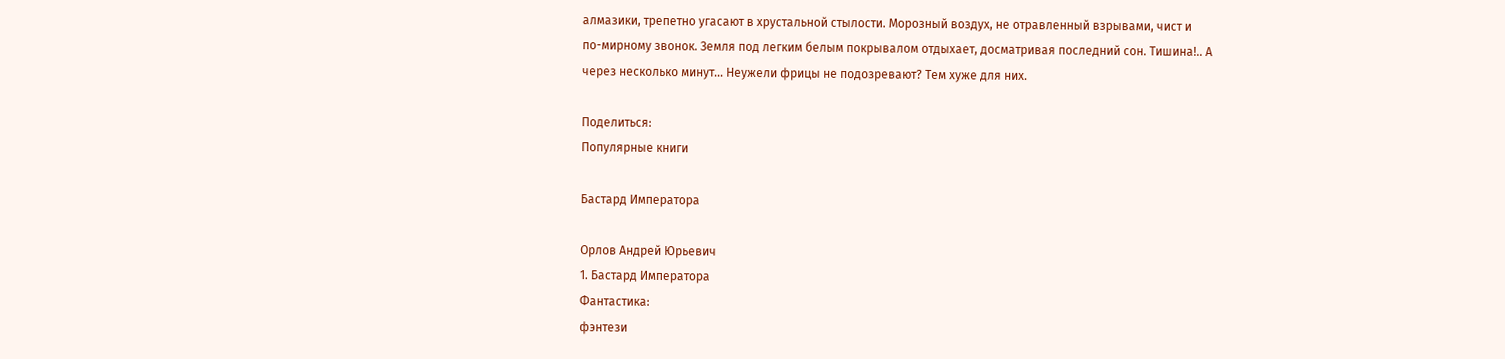алмазики, трепетно угасают в хрустальной стылости. Морозный воздух, не отравленный взрывами, чист и по-мирному звонок. Земля под легким белым покрывалом отдыхает, досматривая последний сон. Тишина!.. А через несколько минут... Неужели фрицы не подозревают? Тем хуже для них.

Поделиться:
Популярные книги

Бастард Императора

Орлов Андрей Юрьевич
1. Бастард Императора
Фантастика:
фэнтези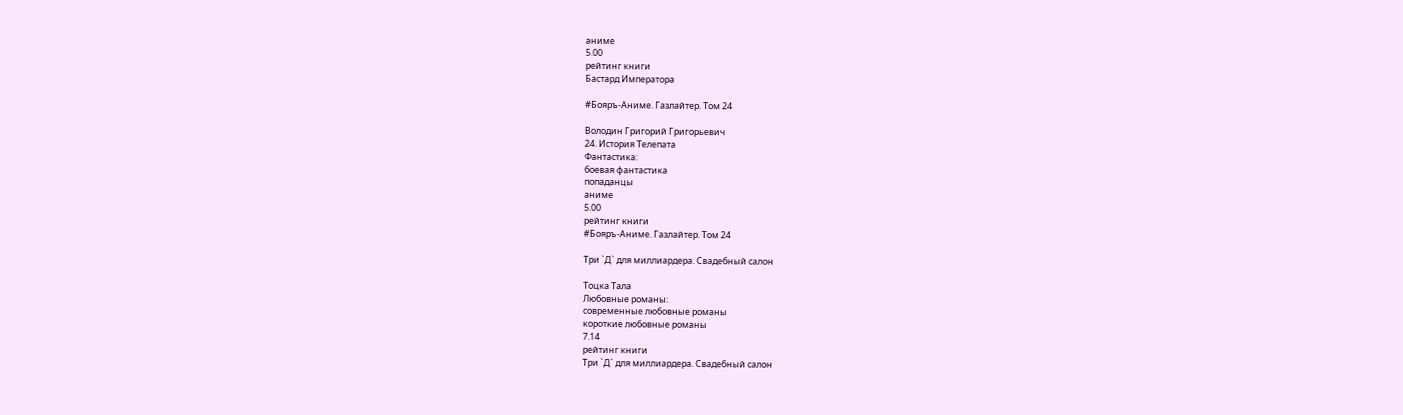аниме
5.00
рейтинг книги
Бастард Императора

#Бояръ-Аниме. Газлайтер. Том 24

Володин Григорий Григорьевич
24. История Телепата
Фантастика:
боевая фантастика
попаданцы
аниме
5.00
рейтинг книги
#Бояръ-Аниме. Газлайтер. Том 24

Три `Д` для миллиардера. Свадебный салон

Тоцка Тала
Любовные романы:
современные любовные романы
короткие любовные романы
7.14
рейтинг книги
Три `Д` для миллиардера. Свадебный салон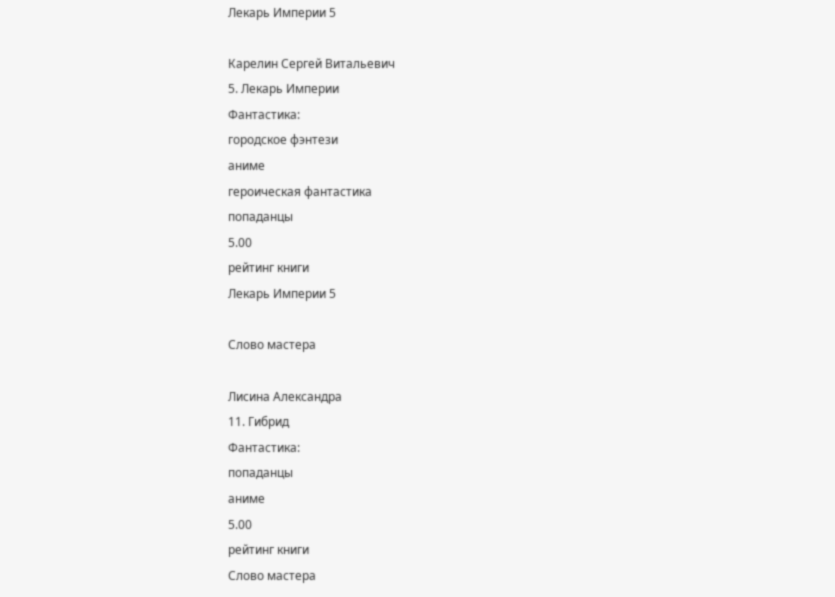Лекарь Империи 5

Карелин Сергей Витальевич
5. Лекарь Империи
Фантастика:
городское фэнтези
аниме
героическая фантастика
попаданцы
5.00
рейтинг книги
Лекарь Империи 5

Слово мастера

Лисина Александра
11. Гибрид
Фантастика:
попаданцы
аниме
5.00
рейтинг книги
Слово мастера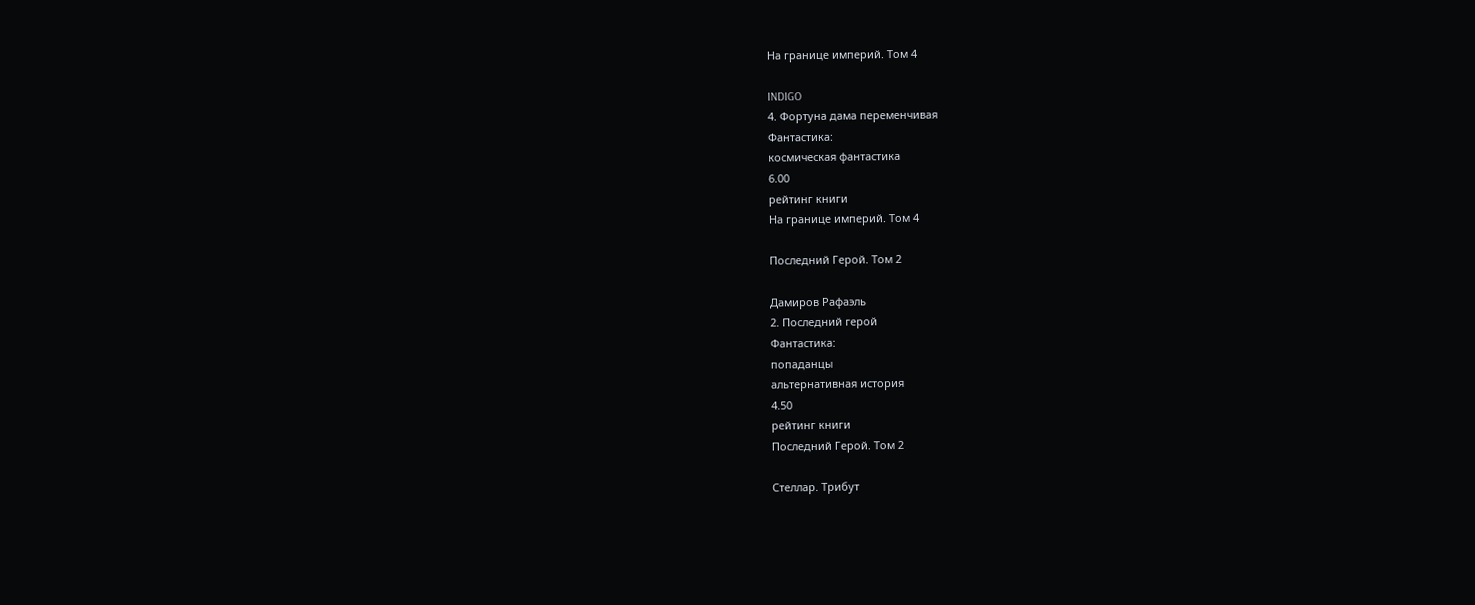На границе империй. Том 4

INDIGO
4. Фортуна дама переменчивая
Фантастика:
космическая фантастика
6.00
рейтинг книги
На границе империй. Том 4

Последний Герой. Том 2

Дамиров Рафаэль
2. Последний герой
Фантастика:
попаданцы
альтернативная история
4.50
рейтинг книги
Последний Герой. Том 2

Стеллар. Трибут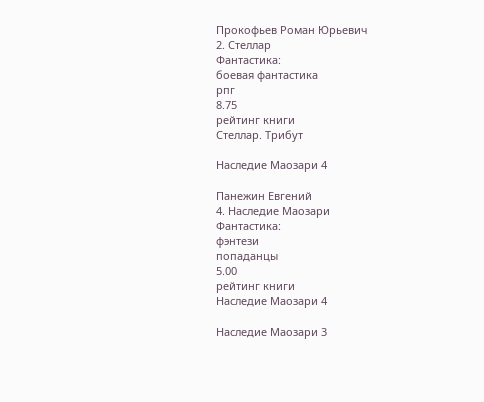Прокофьев Роман Юрьевич
2. Стеллар
Фантастика:
боевая фантастика
рпг
8.75
рейтинг книги
Стеллар. Трибут

Наследие Маозари 4

Панежин Евгений
4. Наследие Маозари
Фантастика:
фэнтези
попаданцы
5.00
рейтинг книги
Наследие Маозари 4

Наследие Маозари 3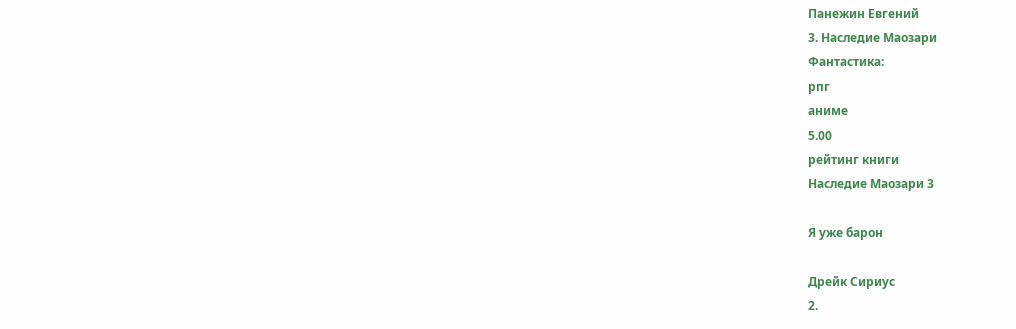Панежин Евгений
3. Наследие Маозари
Фантастика:
рпг
аниме
5.00
рейтинг книги
Наследие Маозари 3

Я уже барон

Дрейк Сириус
2.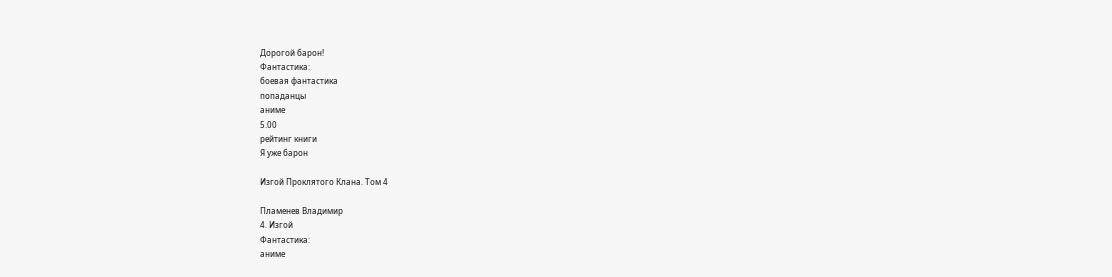Дорогой барон!
Фантастика:
боевая фантастика
попаданцы
аниме
5.00
рейтинг книги
Я уже барон

Изгой Проклятого Клана. Том 4

Пламенев Владимир
4. Изгой
Фантастика:
аниме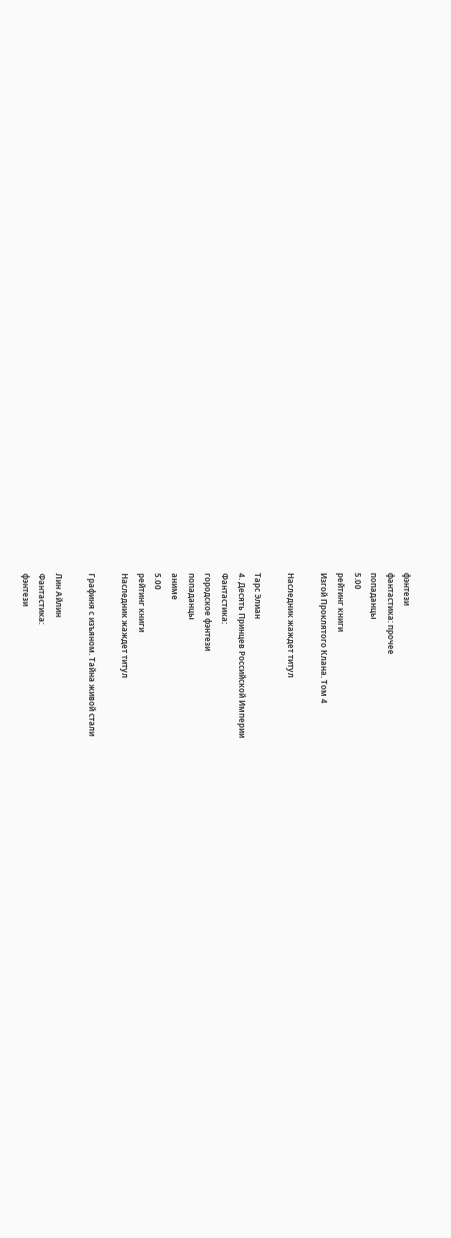фэнтези
фантастика: прочее
попаданцы
5.00
рейтинг книги
Изгой Проклятого Клана. Том 4

Наследник жаждет титул

Тарс Элиан
4. Десять Принцев Российской Империи
Фантастика:
городское фэнтези
попаданцы
аниме
5.00
рейтинг книги
Наследник жаждет титул

Графиня с изъяном. Тайна живой стали

Лин Айлин
Фантастика:
фэнтези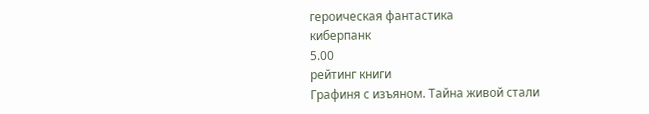героическая фантастика
киберпанк
5.00
рейтинг книги
Графиня с изъяном. Тайна живой стали